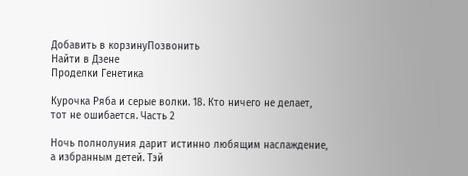Добавить в корзинуПозвонить
Найти в Дзене
Проделки Генетика

Курочка Ряба и серые волки. 18. Кто ничего не делает, тот не ошибается. Часть 2

Ночь полнолуния дарит истинно любящим наслаждение, а избранным детей. Тэй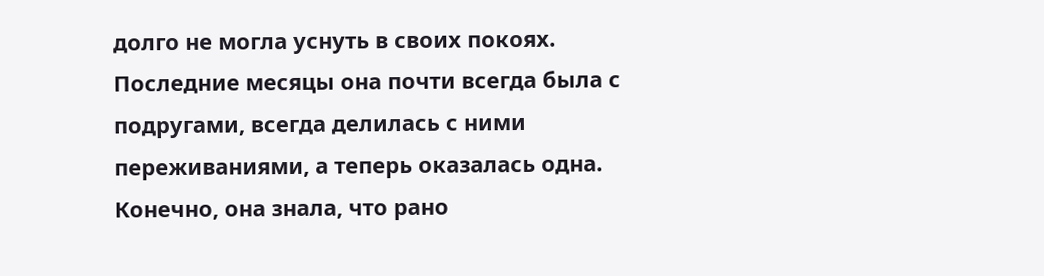долго не могла уснуть в своих покоях. Последние месяцы она почти всегда была с подругами, всегда делилась с ними переживаниями, а теперь оказалась одна. Конечно, она знала, что рано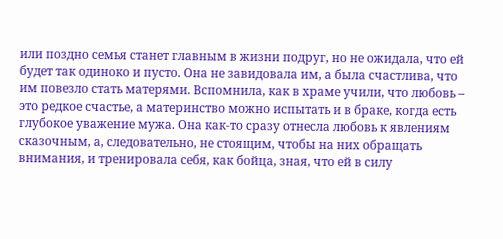или поздно семья станет главным в жизни подруг, но не ожидала, что ей будет так одиноко и пусто. Она не завидовала им, а была счастлива, что им повезло стать матерями. Вспомнила, как в храме учили, что любовь – это редкое счастье, а материнство можно испытать и в браке, когда есть глубокое уважение мужа. Она как-то сразу отнесла любовь к явлениям сказочным, а, следовательно, не стоящим, чтобы на них обращать внимания, и тренировала себя, как бойца, зная, что ей в силу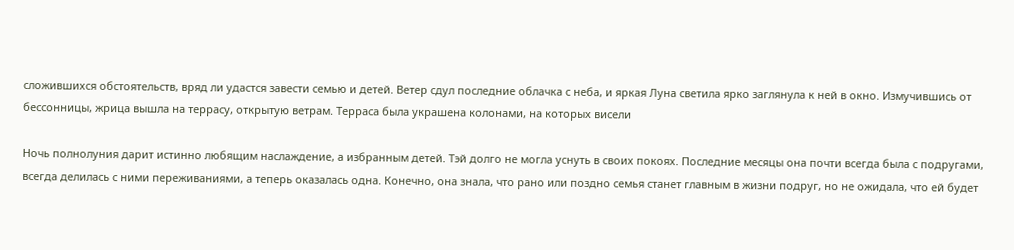сложившихся обстоятельств, вряд ли удастся завести семью и детей. Ветер сдул последние облачка с неба, и яркая Луна светила ярко заглянула к ней в окно. Измучившись от бессонницы, жрица вышла на террасу, открытую ветрам. Терраса была украшена колонами, на которых висели

Ночь полнолуния дарит истинно любящим наслаждение, а избранным детей. Тэй долго не могла уснуть в своих покоях. Последние месяцы она почти всегда была с подругами, всегда делилась с ними переживаниями, а теперь оказалась одна. Конечно, она знала, что рано или поздно семья станет главным в жизни подруг, но не ожидала, что ей будет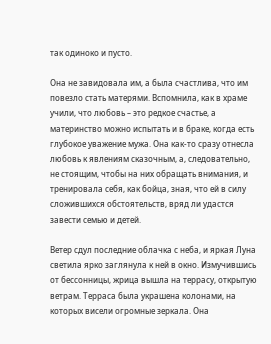так одиноко и пусто.

Она не завидовала им, а была счастлива, что им повезло стать матерями. Вспомнила, как в храме учили, что любовь – это редкое счастье, а материнство можно испытать и в браке, когда есть глубокое уважение мужа. Она как-то сразу отнесла любовь к явлениям сказочным, а, следовательно, не стоящим, чтобы на них обращать внимания, и тренировала себя, как бойца, зная, что ей в силу сложившихся обстоятельств, вряд ли удастся завести семью и детей.

Ветер сдул последние облачка с неба, и яркая Луна светила ярко заглянула к ней в окно. Измучившись от бессонницы, жрица вышла на террасу, открытую ветрам. Терраса была украшена колонами, на которых висели огромные зеркала. Она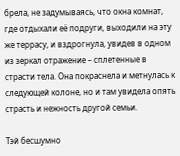брела, не задумываясь, что окна комнат, где отдыхали её подруги, выходили на эту же террасу, и вздрогнула, увидев в одном из зеркал отражение – сплетенные в страсти тела. Она покраснела и метнулась к следующей колоне, но и там увидела опять страсть и нежность другой семьи.

Тэй бесшумно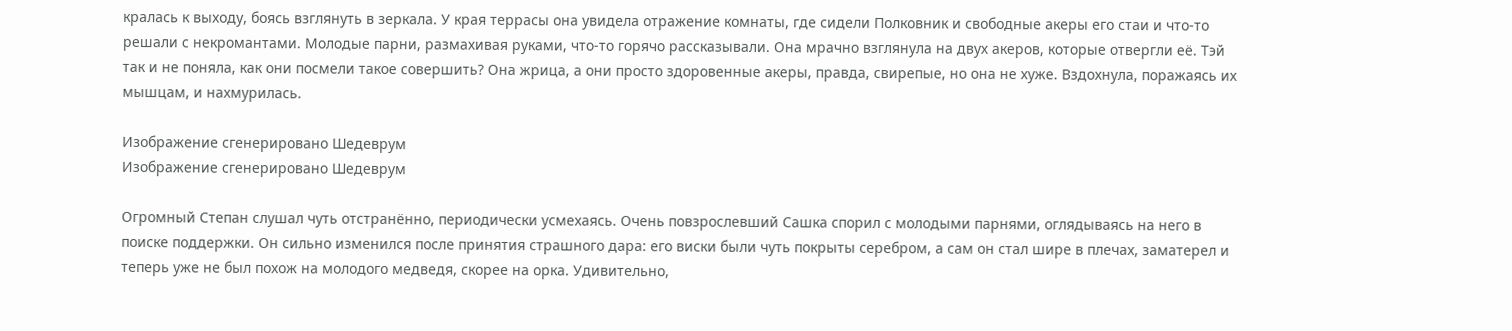кралась к выходу, боясь взглянуть в зеркала. У края террасы она увидела отражение комнаты, где сидели Полковник и свободные акеры его стаи и что-то решали с некромантами. Молодые парни, размахивая руками, что-то горячо рассказывали. Она мрачно взглянула на двух акеров, которые отвергли её. Тэй так и не поняла, как они посмели такое совершить? Она жрица, а они просто здоровенные акеры, правда, свирепые, но она не хуже. Вздохнула, поражаясь их мышцам, и нахмурилась.

Изображение сгенерировано Шедеврум
Изображение сгенерировано Шедеврум

Огромный Степан слушал чуть отстранённо, периодически усмехаясь. Очень повзрослевший Сашка спорил с молодыми парнями, оглядываясь на него в поиске поддержки. Он сильно изменился после принятия страшного дара: его виски были чуть покрыты серебром, а сам он стал шире в плечах, заматерел и теперь уже не был похож на молодого медведя, скорее на орка. Удивительно,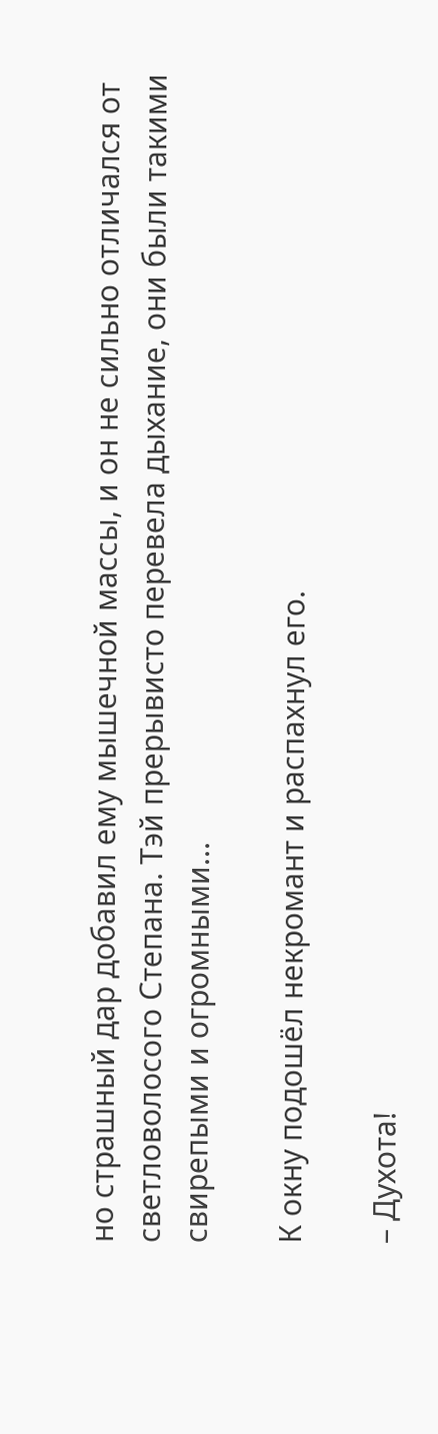но страшный дар добавил ему мышечной массы, и он не сильно отличался от светловолосого Степана. Тэй прерывисто перевела дыхание, они были такими свирепыми и огромными...

К окну подошёл некромант и распахнул его.

– Духота!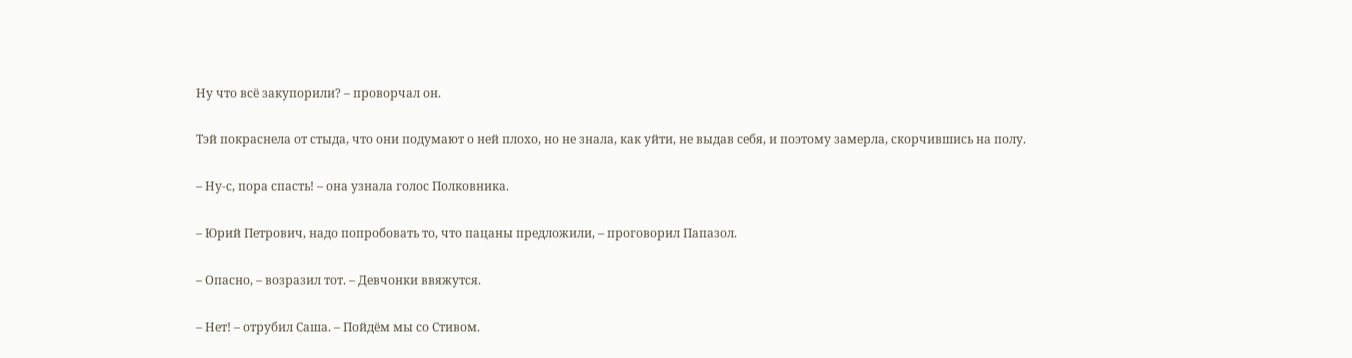Ну что всё закупорили? – проворчал он.

Тэй покраснела от стыда, что они подумают о ней плохо, но не знала, как уйти, не выдав себя, и поэтому замерла, скорчившись на полу.

– Ну-с, пора спасть! – она узнала голос Полковника.

– Юрий Петрович, надо попробовать то, что пацаны предложили, – проговорил Папазол.

– Опасно, – возразил тот. – Девчонки ввяжутся.

– Нет! – отрубил Саша. – Пойдём мы со Стивом.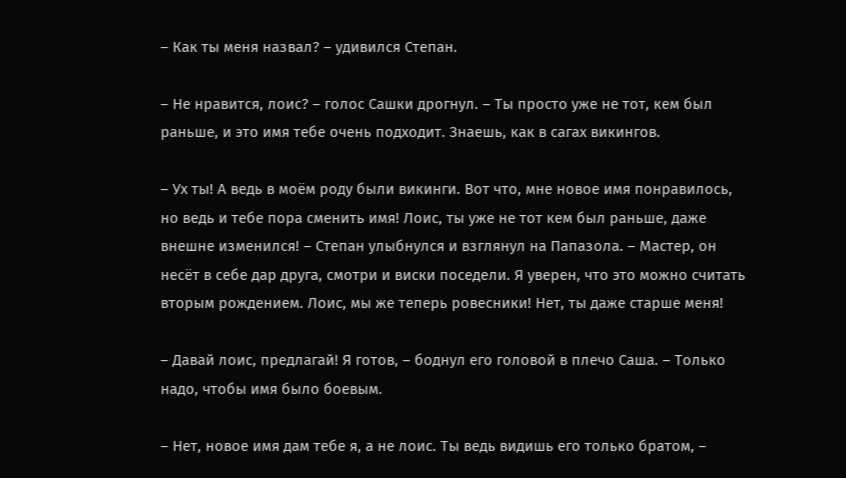– Как ты меня назвал? – удивился Степан.

– Не нравится, лоис? – голос Сашки дрогнул. – Ты просто уже не тот, кем был раньше, и это имя тебе очень подходит. Знаешь, как в сагах викингов.

– Ух ты! А ведь в моём роду были викинги. Вот что, мне новое имя понравилось, но ведь и тебе пора сменить имя! Лоис, ты уже не тот кем был раньше, даже внешне изменился! – Степан улыбнулся и взглянул на Папазола. – Мастер, он несёт в себе дар друга, смотри и виски поседели. Я уверен, что это можно считать вторым рождением. Лоис, мы же теперь ровесники! Нет, ты даже старше меня!

– Давай лоис, предлагай! Я готов, – боднул его головой в плечо Саша. – Только надо, чтобы имя было боевым.

– Нет, новое имя дам тебе я, а не лоис. Ты ведь видишь его только братом, –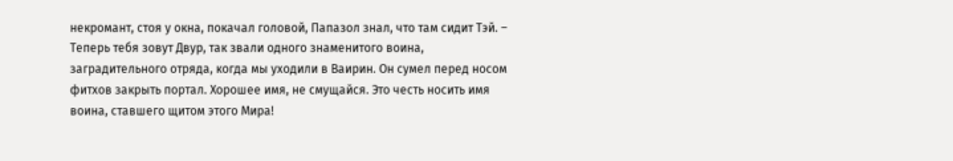некромант, стоя у окна, покачал головой, Папазол знал, что там сидит Тэй. – Теперь тебя зовут Двур, так звали одного знаменитого воина, заградительного отряда, когда мы уходили в Ваирин. Он сумел перед носом фитхов закрыть портал. Хорошее имя, не смущайся. Это честь носить имя воина, ставшего щитом этого Мира!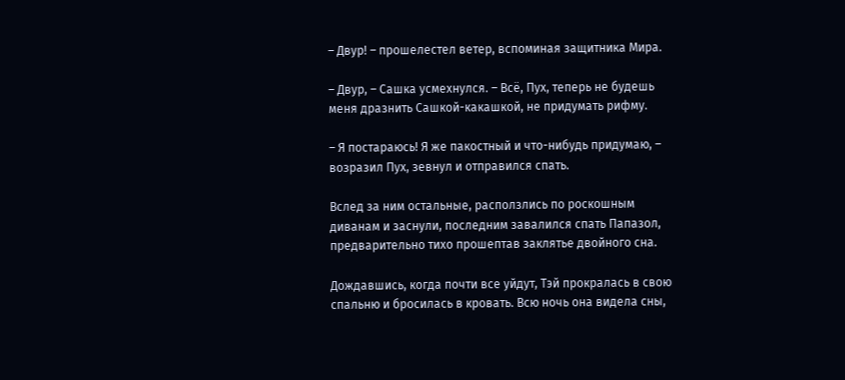– Двур! – прошелестел ветер, вспоминая защитника Мира.

– Двур, – Сашка усмехнулся. – Всё, Пух, теперь не будешь меня дразнить Сашкой-кaкaшкoй, не придумать рифму.

– Я постараюсь! Я же пакостный и что-нибудь придумаю, – возразил Пух, зевнул и отправился спать.

Вслед за ним остальные, расползлись по роскошным диванам и заснули, последним завалился спать Папазол, предварительно тихо прошептав заклятье двойного сна.

Дождавшись, когда почти все уйдут, Тэй прокралась в свою спальню и бросилась в кровать. Всю ночь она видела сны,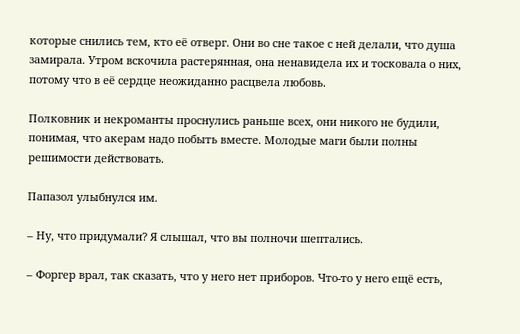которые снились тем, кто её отверг. Они во сне такое с ней делали, что душа замирала. Утром вскочила растерянная, она ненавидела их и тосковала о них, потому что в её сердце неожиданно расцвела любовь.

Полковник и некроманты проснулись раньше всех, они никого не будили, понимая, что акерам надо побыть вместе. Молодые маги были полны решимости действовать.

Папазол улыбнулся им.

– Ну, что придумали? Я слышал, что вы полночи шептались.

– Форгер врал, так сказать, что у него нет приборов. Что-то у него ещё есть,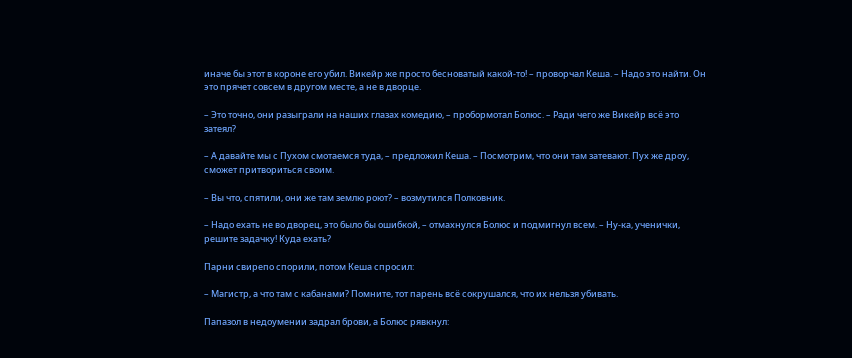иначе бы этот в короне его убил. Викейр же просто бесноватый какой-то! – проворчал Кеша. – Надо это найти. Он это прячет совсем в другом месте, а не в дворце.

– Это точно, они разыграли на наших глазах комедию, – пробормотал Болюс. – Ради чего же Викейр всё это затеял?

– А давайте мы с Пухом смотаемся туда, – предложил Кеша. – Посмотрим, что они там затевают. Пух же дроу, сможет притвориться своим.

– Вы что, спятили, они же там землю роют? – возмутился Полковник.

– Надо ехать не во дворец, это было бы ошибкой, – отмахнулся Болюс и подмигнул всем. – Ну-ка, ученички, решите задачку! Куда ехать?

Парни свирепо спорили, потом Кеша спросил:

– Магистр, а что там с кабанами? Помните, тот парень всё сокрушался, что их нельзя убивать.

Папазол в недоумении задрал брови, а Болюс рявкнул: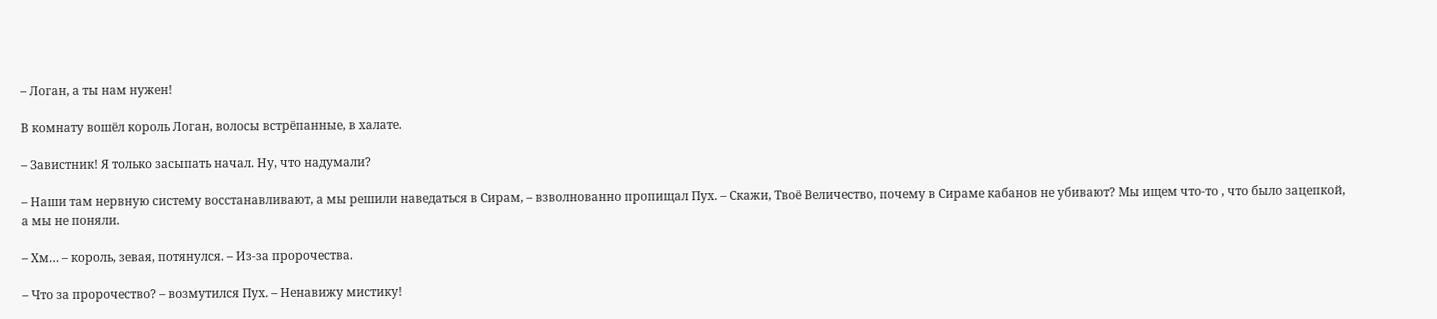– Логан, а ты нам нужен!

В комнату вошёл король Логан, волосы встрёпанные, в халате.

– Завистник! Я только засыпать начал. Ну, что надумали?

– Наши там нервную систему восстанавливают, а мы решили наведаться в Сирам, – взволнованно пропищал Пух. – Скажи, Твоё Величество, почему в Сираме кабанов не убивают? Мы ищем что-то , что было зацепкой, а мы не поняли.

– Хм… – король, зевая, потянулся. – Из-за пророчества.

– Что за пророчество? – возмутился Пух. – Ненавижу мистику!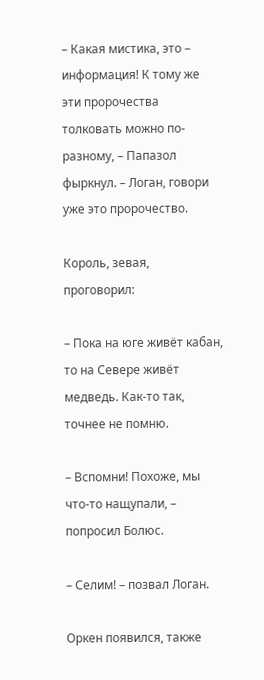– Какая мистика, это – информация! К тому же эти пророчества толковать можно по-разному, – Папазол фыркнул. – Логан, говори уже это пророчество.

Король, зевая, проговорил:

– Пока на юге живёт кабан, то на Севере живёт медведь. Как-то так, точнее не помню.

– Вспомни! Похоже, мы что-то нащупали, – попросил Болюс.

– Селим! – позвал Логан.

Оркен появился, также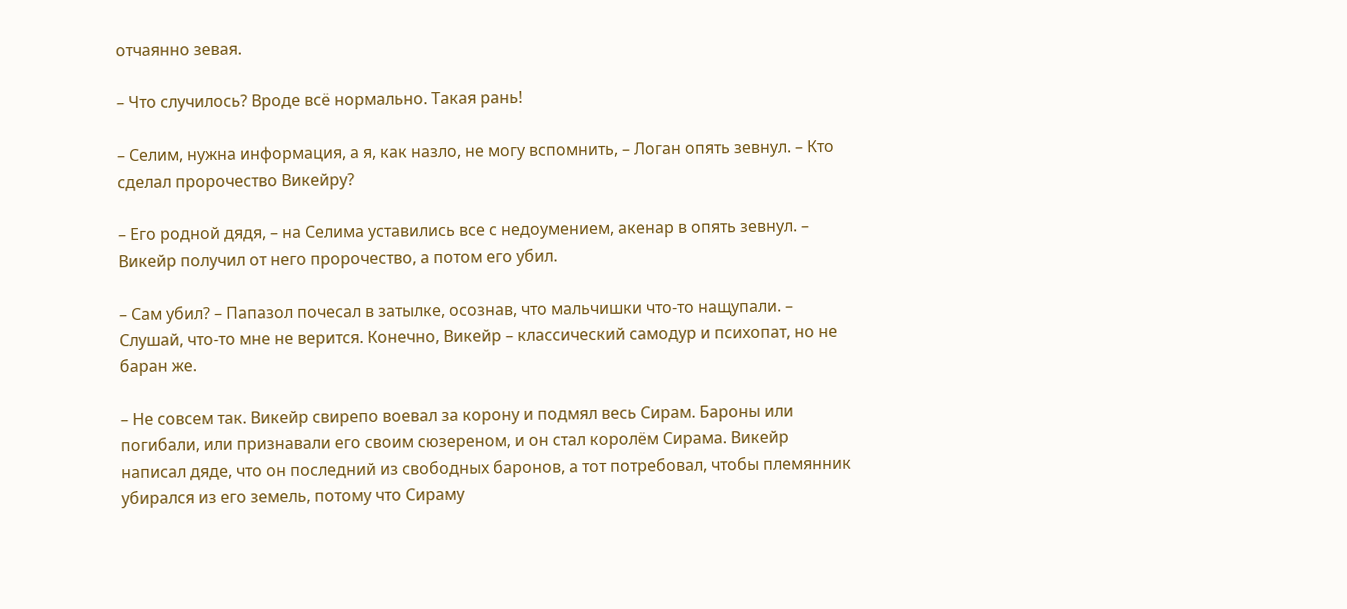отчаянно зевая.

– Что случилось? Вроде всё нормально. Такая рань!

– Селим, нужна информация, а я, как назло, не могу вспомнить, – Логан опять зевнул. – Кто сделал пророчество Викейру?

– Его родной дядя, – на Селима уставились все с недоумением, акенар в опять зевнул. – Викейр получил от него пророчество, а потом его убил.

– Сам убил? – Папазол почесал в затылке, осознав, что мальчишки что-то нащупали. – Слушай, что-то мне не верится. Конечно, Викейр – классический самодур и психопат, но не баран же.

– Не совсем так. Викейр свирепо воевал за корону и подмял весь Сирам. Бароны или погибали, или признавали его своим сюзереном, и он стал королём Сирама. Викейр написал дяде, что он последний из свободных баронов, а тот потребовал, чтобы племянник убирался из его земель, потому что Сираму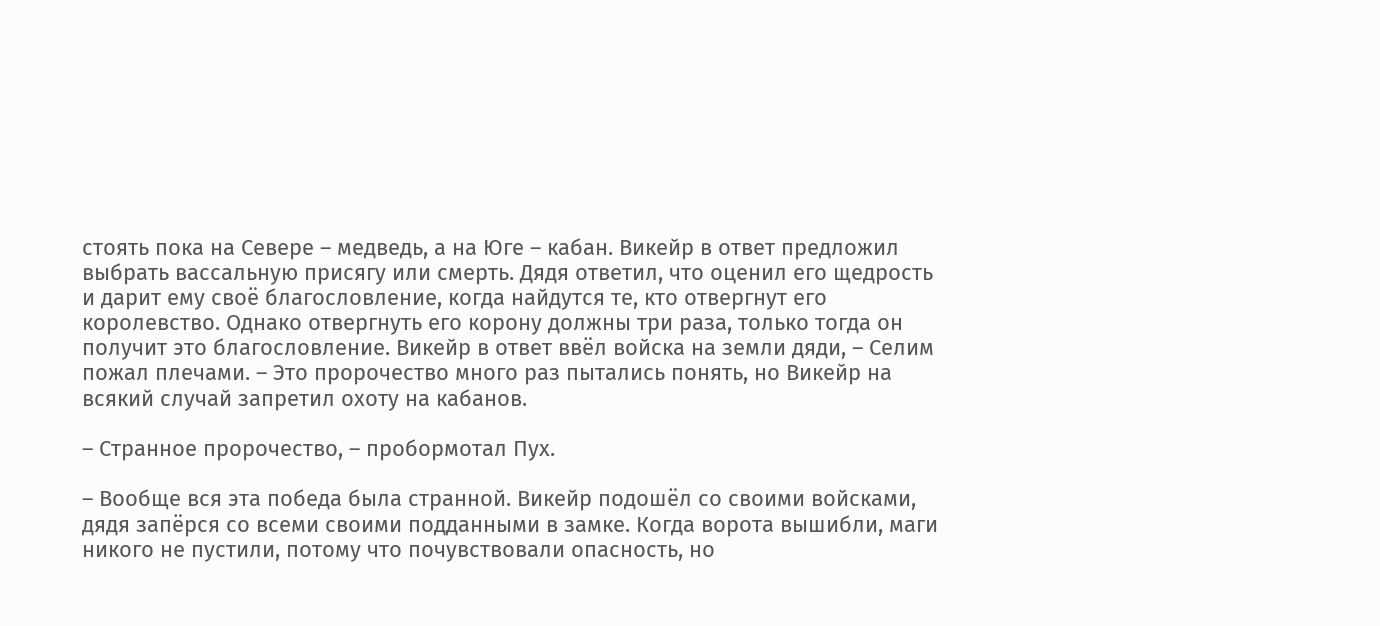стоять пока на Севере – медведь, а на Юге – кабан. Викейр в ответ предложил выбрать вассальную присягу или смерть. Дядя ответил, что оценил его щедрость и дарит ему своё благословление, когда найдутся те, кто отвергнут его королевство. Однако отвергнуть его корону должны три раза, только тогда он получит это благословление. Викейр в ответ ввёл войска на земли дяди, – Селим пожал плечами. – Это пророчество много раз пытались понять, но Викейр на всякий случай запретил охоту на кабанов.

– Странное пророчество, – пробормотал Пух.

– Вообще вся эта победа была странной. Викейр подошёл со своими войсками, дядя запёрся со всеми своими подданными в замке. Когда ворота вышибли, маги никого не пустили, потому что почувствовали опасность, но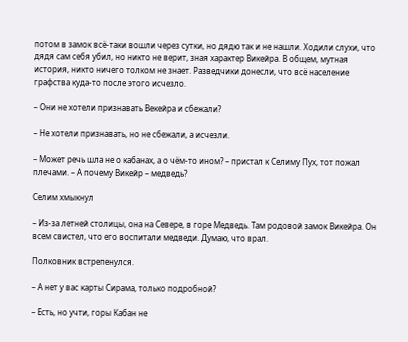потом в замок всё-таки вошли через сутки, но дядю так и не нашли. Ходили слухи, что дядя сам себя убил, но никто не верит, зная характер Викейра. В общем, мутная история, никто ничего толком не знает. Разведчики донесли, что всё население графства куда-то после этого исчезло.

– Они не хотели признавать Векейра и сбежали?

– Не хотели признавать, но не сбежали, а исчезли.

– Может речь шла не о кабанах, а о чём-то ином? – пристал к Селиму Пух, тот пожал плечами. – А почему Викейр – медведь?

Селим хмыкнул

– Из-за летней столицы, она на Севере, в горе Медведь. Там родовой замок Викейра. Он всем свистел, что его воспитали медведи. Думаю, что врал.

Полковник встрепенулся.

– А нет у вас карты Сирама, только подробной?

– Есть, но учти, горы Кабан не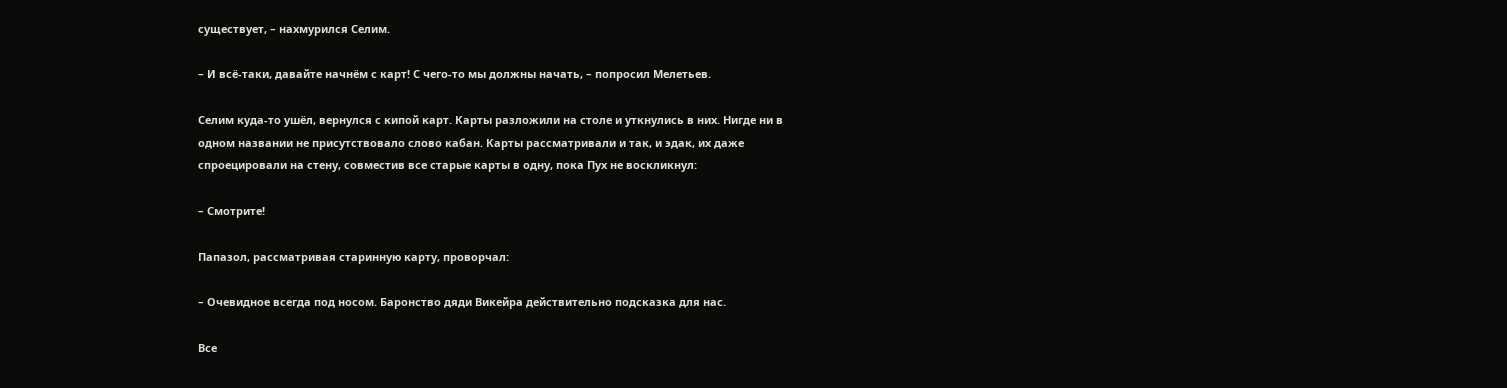существует, – нахмурился Селим.

– И всё-таки, давайте начнём с карт! С чего-то мы должны начать, – попросил Мелетьев.

Селим куда-то ушёл, вернулся с кипой карт. Карты разложили на столе и уткнулись в них. Нигде ни в одном названии не присутствовало слово кабан. Карты рассматривали и так, и эдак, их даже спроецировали на стену, совместив все старые карты в одну, пока Пух не воскликнул:

– Смотрите!

Папазол, рассматривая старинную карту, проворчал:

– Очевидное всегда под носом. Баронство дяди Викейра действительно подсказка для нас.

Все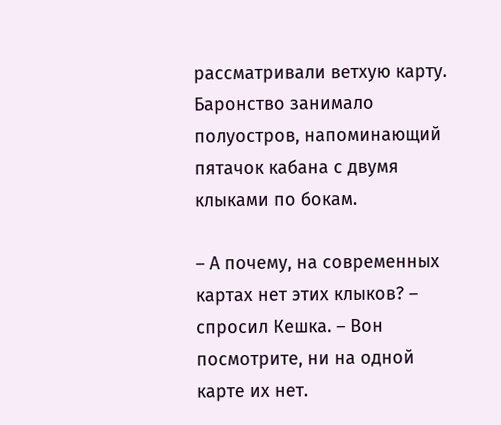рассматривали ветхую карту. Баронство занимало полуостров, напоминающий пятачок кабана с двумя клыками по бокам.

– А почему, на современных картах нет этих клыков? – спросил Кешка. – Вон посмотрите, ни на одной карте их нет.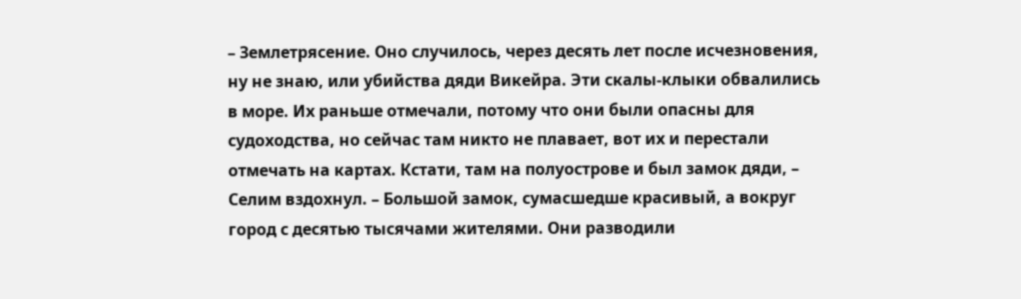– Землетрясение. Оно случилось, через десять лет после исчезновения, ну не знаю, или убийства дяди Викейра. Эти скалы-клыки обвалились в море. Их раньше отмечали, потому что они были опасны для судоходства, но сейчас там никто не плавает, вот их и перестали отмечать на картах. Кстати, там на полуострове и был замок дяди, – Селим вздохнул. – Большой замок, сумасшедше красивый, а вокруг город с десятью тысячами жителями. Они разводили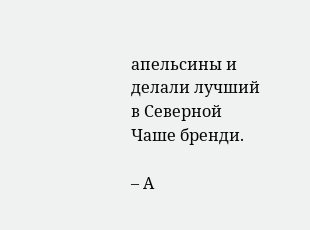апельсины и делали лучший в Северной Чаше бренди.

– А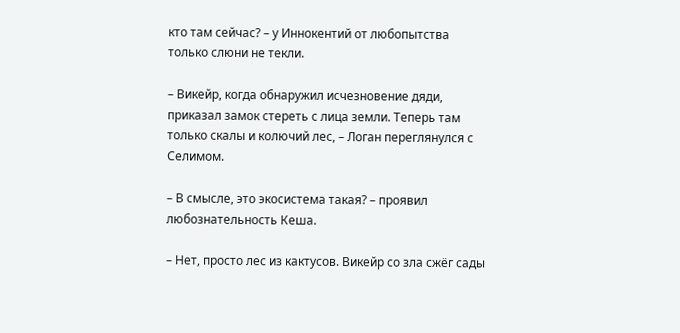кто там сейчас? – у Иннокентий от любопытства только слюни не текли.

– Викейр, когда обнаружил исчезновение дяди, приказал замок стереть с лица земли. Теперь там только скалы и колючий лес, – Логан переглянулся с Селимом.

– В смысле, это экосистема такая? – проявил любознательность Кеша.

– Нет, просто лес из кактусов. Викейр со зла сжёг сады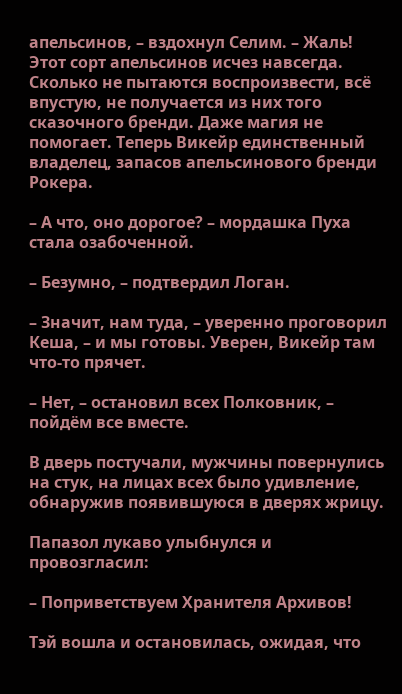апельсинов, – вздохнул Селим. – Жаль! Этот сорт апельсинов исчез навсегда. Сколько не пытаются воспроизвести, всё впустую, не получается из них того сказочного бренди. Даже магия не помогает. Теперь Викейр единственный владелец, запасов апельсинового бренди Рокера.

– А что, оно дорогое? – мордашка Пуха стала озабоченной.

– Безумно, – подтвердил Логан.

– Значит, нам туда, – уверенно проговорил Кеша, – и мы готовы. Уверен, Викейр там что-то прячет.

– Нет, – остановил всех Полковник, – пойдём все вместе.

В дверь постучали, мужчины повернулись на стук, на лицах всех было удивление, обнаружив появившуюся в дверях жрицу.

Папазол лукаво улыбнулся и провозгласил:

– Поприветствуем Хранителя Архивов!

Тэй вошла и остановилась, ожидая, что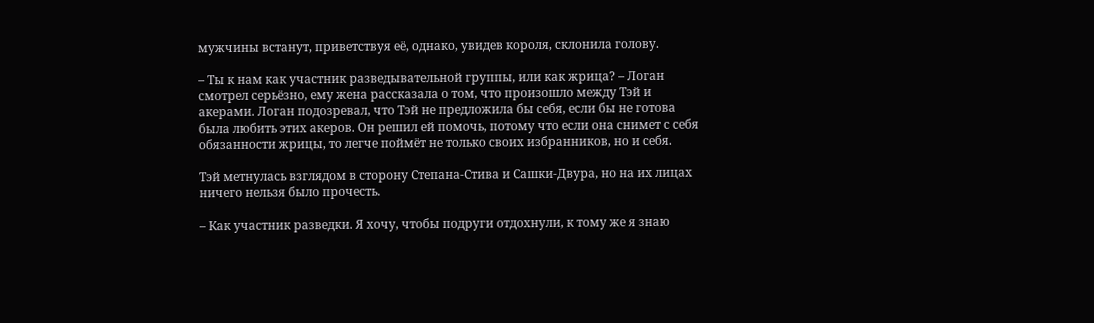мужчины встанут, приветствуя её, однако, увидев короля, склонила голову.

– Ты к нам как участник разведывательной группы, или как жрица? – Логан смотрел серьёзно, ему жена рассказала о том, что произошло между Тэй и акерами. Логан подозревал, что Тэй не предложила бы себя, если бы не готова была любить этих акеров. Он решил ей помочь, потому что если она снимет с себя обязанности жрицы, то легче поймёт не только своих избранников, но и себя.

Тэй метнулась взглядом в сторону Степана-Стива и Сашки-Двура, но на их лицах ничего нельзя было прочесть.

– Как участник разведки. Я хочу, чтобы подруги отдохнули, к тому же я знаю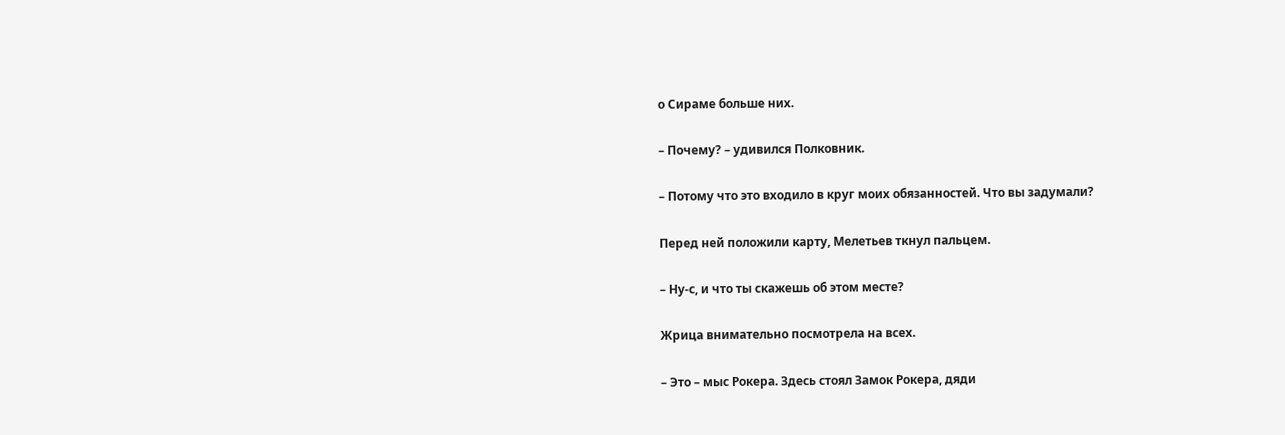о Сираме больше них.

– Почему? – удивился Полковник.

– Потому что это входило в круг моих обязанностей. Что вы задумали?

Перед ней положили карту, Мелетьев ткнул пальцем.

– Ну-с, и что ты скажешь об этом месте?

Жрица внимательно посмотрела на всех.

– Это – мыс Рокера. Здесь стоял Замок Рокера, дяди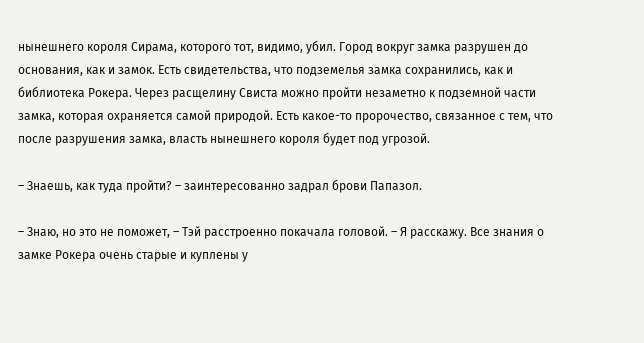нынешнего короля Сирама, которого тот, видимо, убил. Город вокруг замка разрушен до основания, как и замок. Есть свидетельства, что подземелья замка сохранились, как и библиотека Рокера. Через расщелину Свиста можно пройти незаметно к подземной части замка, которая охраняется самой природой. Есть какое-то пророчество, связанное с тем, что после разрушения замка, власть нынешнего короля будет под угрозой.

– Знаешь, как туда пройти? – заинтересованно задрал брови Папазол.

– Знаю, но это не поможет, – Тэй расстроенно покачала головой. – Я расскажу. Все знания о замке Рокера очень старые и куплены у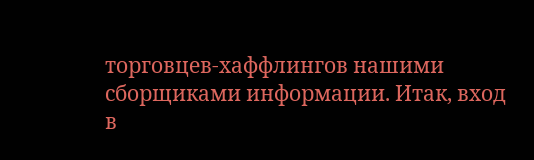торговцев-хаффлингов нашими сборщиками информации. Итак, вход в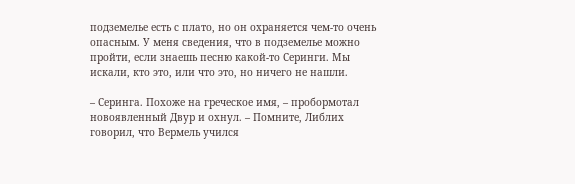подземелье есть с плато, но он охраняется чем-то очень опасным. У меня сведения, что в подземелье можно пройти, если знаешь песню какой-то Серинги. Мы искали, кто это, или что это, но ничего не нашли.

– Серинга. Похоже на греческое имя, – пробормотал новоявленный Двур и охнул. – Помните, Либлих говорил, что Вермель учился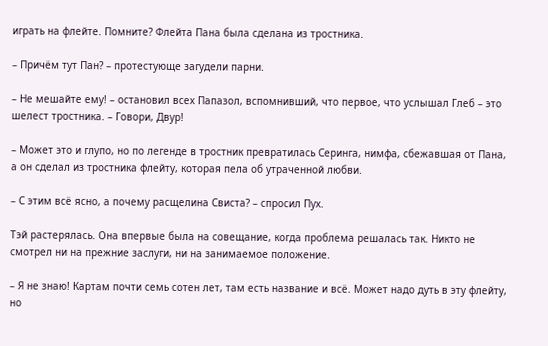играть на флейте. Помните? Флейта Пана была сделана из тростника.

– Причём тут Пан? – протестующе загудели парни.

– Не мешайте ему! – остановил всех Папазол, вспомнивший, что первое, что услышал Глеб – это шелест тростника. – Говори, Двур!

– Может это и глупо, но по легенде в тростник превратилась Серинга, нимфа, сбежавшая от Пана, а он сделал из тростника флейту, которая пела об утраченной любви.

– С этим всё ясно, а почему расщелина Свиста? – спросил Пух.

Тэй растерялась. Она впервые была на совещание, когда проблема решалась так. Никто не смотрел ни на прежние заслуги, ни на занимаемое положение.

– Я не знаю! Картам почти семь сотен лет, там есть название и всё. Может надо дуть в эту флейту, но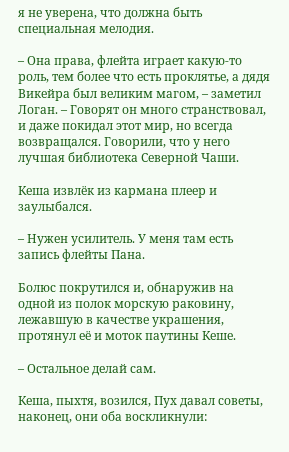я не уверена, что должна быть специальная мелодия.

– Она права, флейта играет какую-то роль, тем более что есть проклятье, а дядя Викейра был великим магом, – заметил Логан. – Говорят он много странствовал, и даже покидал этот мир, но всегда возвращался. Говорили, что у него лучшая библиотека Северной Чаши.

Кеша извлёк из кармана плеер и заулыбался.

– Нужен усилитель. У меня там есть запись флейты Пана.

Болюс покрутился и, обнаружив на одной из полок морскую раковину, лежавшую в качестве украшения, протянул её и моток паутины Кеше.

– Остальное делай сам.

Кеша, пыхтя, возился, Пух давал советы, наконец, они оба воскликнули: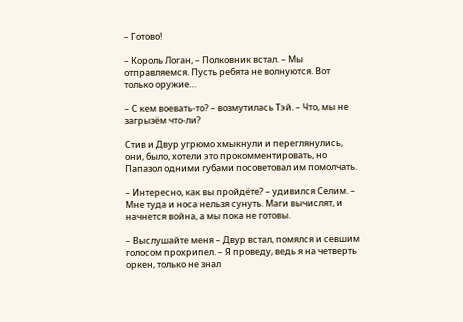– Готово!

– Король Логан, – Полковник встал. – Мы отправляемся. Пусть ребята не волнуются. Вот только оружие…

– С кем воевать-то? – возмутилась Тэй. – Что, мы не загрызём что-ли?

Стив и Двур угрюмо хмыкнули и переглянулись, они, было, хотели это прокомментировать, но Папазол одними губами посоветовал им помолчать.

– Интересно, как вы пройдёте? – удивился Селим. – Мне туда и носа нельзя сунуть. Маги вычислят, и начнется война, а мы пока не готовы.

– Выслушайте меня – Двур встал, помялся и севшим голосом прохрипел. – Я проведу, ведь я на четверть оркен, только не знал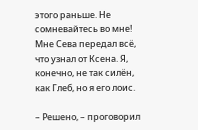этого раньше. Не сомневайтесь во мне! Мне Сева передал всё, что узнал от Ксена. Я, конечно, не так силён, как Глеб, но я его лоис.

– Решено, – проговорил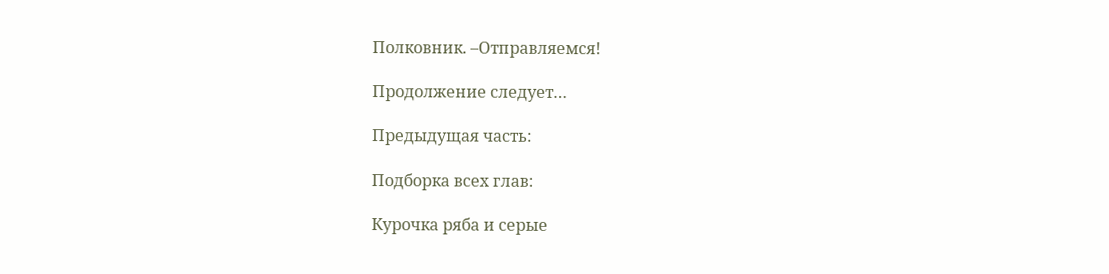Полковник. –Отправляемся!

Продолжение следует…

Предыдущая часть:

Подборка всех глав:

Курочка ряба и серые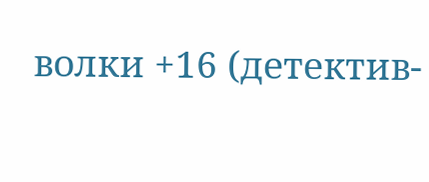волки +16 (детектив-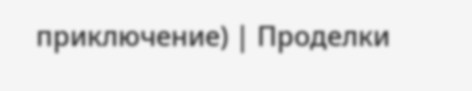приключение) | Проделки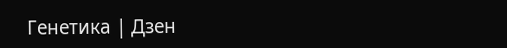Генетика | Дзен